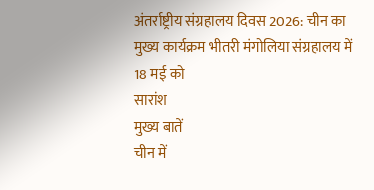अंतर्राष्ट्रीय संग्रहालय दिवस 2026: चीन का मुख्य कार्यक्रम भीतरी मंगोलिया संग्रहालय में 18 मई को
सारांश
मुख्य बातें
चीन में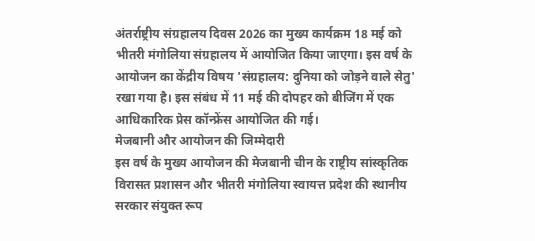अंतर्राष्ट्रीय संग्रहालय दिवस 2026 का मुख्य कार्यक्रम 18 मई को भीतरी मंगोलिया संग्रहालय में आयोजित किया जाएगा। इस वर्ष के आयोजन का केंद्रीय विषय 'संग्रहालय: दुनिया को जोड़ने वाले सेतु' रखा गया है। इस संबंध में 11 मई की दोपहर को बीजिंग में एक आधिकारिक प्रेस कॉन्फ्रेंस आयोजित की गई।
मेजबानी और आयोजन की जिम्मेदारी
इस वर्ष के मुख्य आयोजन की मेजबानी चीन के राष्ट्रीय सांस्कृतिक विरासत प्रशासन और भीतरी मंगोलिया स्वायत्त प्रदेश की स्थानीय सरकार संयुक्त रूप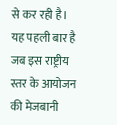से कर रही है। यह पहली बार है जब इस राष्ट्रीय स्तर के आयोजन की मेजबानी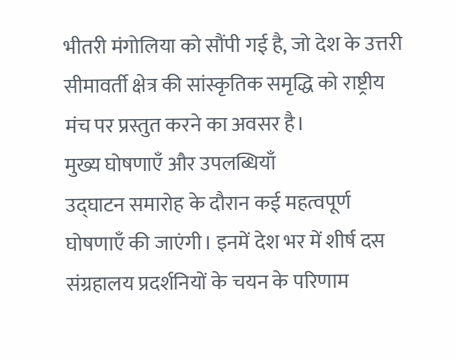भीतरी मंगोलिया को सौंपी गई है, जो देश के उत्तरी सीमावर्ती क्षेत्र की सांस्कृतिक समृद्धि को राष्ट्रीय मंच पर प्रस्तुत करने का अवसर है।
मुख्य घोषणाएँ और उपलब्धियाँ
उद्घाटन समारोह के दौरान कई महत्वपूर्ण घोषणाएँ की जाएंगी। इनमें देश भर में शीर्ष दस संग्रहालय प्रदर्शनियों के चयन के परिणाम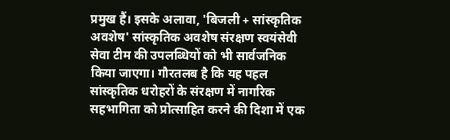प्रमुख हैं। इसके अलावा, 'बिजली + सांस्कृतिक अवशेष' सांस्कृतिक अवशेष संरक्षण स्वयंसेवी सेवा टीम की उपलब्धियों को भी सार्वजनिक किया जाएगा। गौरतलब है कि यह पहल सांस्कृतिक धरोहरों के संरक्षण में नागरिक सहभागिता को प्रोत्साहित करने की दिशा में एक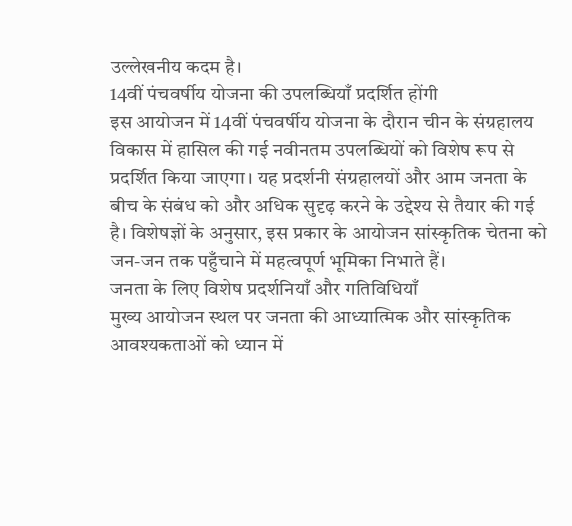उल्लेखनीय कदम है।
14वीं पंचवर्षीय योजना की उपलब्धियाँ प्रदर्शित होंगी
इस आयोजन में 14वीं पंचवर्षीय योजना के दौरान चीन के संग्रहालय विकास में हासिल की गई नवीनतम उपलब्धियों को विशेष रूप से प्रदर्शित किया जाएगा। यह प्रदर्शनी संग्रहालयों और आम जनता के बीच के संबंध को और अधिक सुदृढ़ करने के उद्देश्य से तैयार की गई है। विशेषज्ञों के अनुसार, इस प्रकार के आयोजन सांस्कृतिक चेतना को जन-जन तक पहुँचाने में महत्वपूर्ण भूमिका निभाते हैं।
जनता के लिए विशेष प्रदर्शनियाँ और गतिविधियाँ
मुख्य आयोजन स्थल पर जनता की आध्यात्मिक और सांस्कृतिक आवश्यकताओं को ध्यान में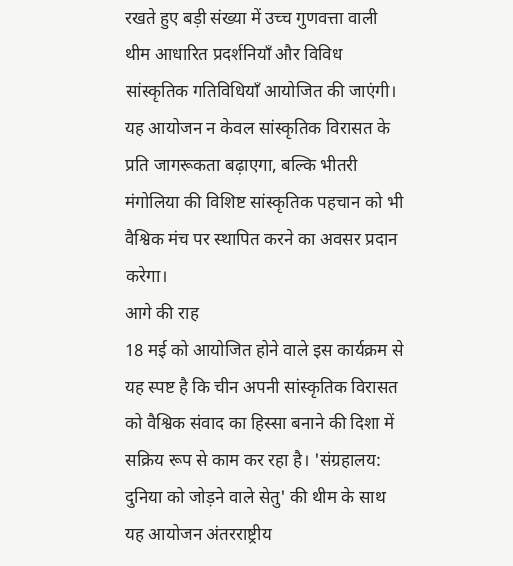रखते हुए बड़ी संख्या में उच्च गुणवत्ता वाली थीम आधारित प्रदर्शनियाँ और विविध सांस्कृतिक गतिविधियाँ आयोजित की जाएंगी। यह आयोजन न केवल सांस्कृतिक विरासत के प्रति जागरूकता बढ़ाएगा, बल्कि भीतरी मंगोलिया की विशिष्ट सांस्कृतिक पहचान को भी वैश्विक मंच पर स्थापित करने का अवसर प्रदान करेगा।
आगे की राह
18 मई को आयोजित होने वाले इस कार्यक्रम से यह स्पष्ट है कि चीन अपनी सांस्कृतिक विरासत को वैश्विक संवाद का हिस्सा बनाने की दिशा में सक्रिय रूप से काम कर रहा है। 'संग्रहालय: दुनिया को जोड़ने वाले सेतु' की थीम के साथ यह आयोजन अंतरराष्ट्रीय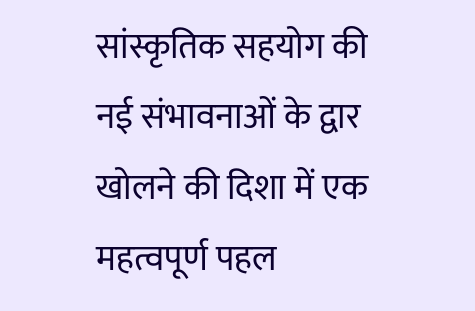सांस्कृतिक सहयोग की नई संभावनाओं के द्वार खोलने की दिशा में एक महत्वपूर्ण पहल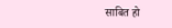साबित हो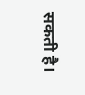सकती है।